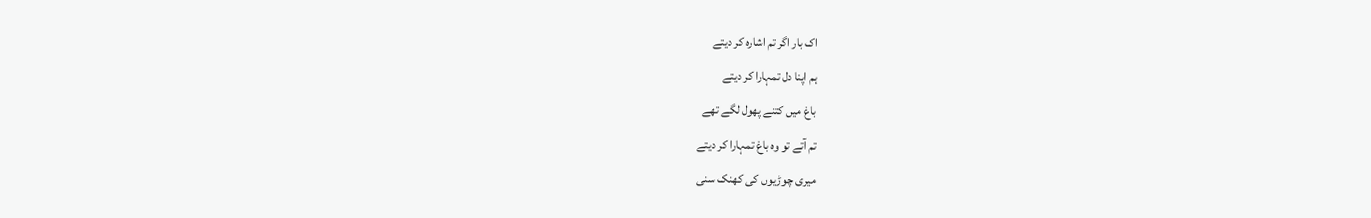اک بار اگر تم اشارہ کر دیتے
ہم اپنا دل تمہارا کر دیتے
باغ میں کتنے پھول لگے تھے
تم آتے تو وہ باغ تمہارا کر دیتے
میری چوڑیوں کی کھنک سنی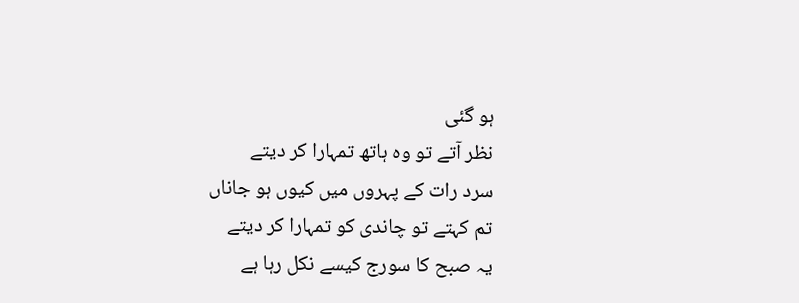ہو گئی
نظر آتے تو وہ ہاتھ تمہارا کر دیتے
سرد رات کے پہروں میں کیوں ہو جاناں
تم کہتے تو چاندی کو تمہارا کر دیتے
یہ صبح کا سورج کیسے نکل رہا ہے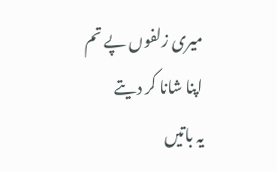میری زلفوں پے تم اپنا شانا کر دیتے
یہ باتیں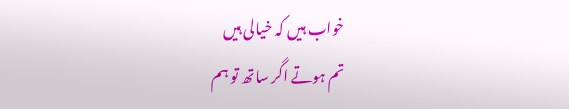خواب ہیں کہ خیالی ہیں
تم ہوتے اگر ساتھ تو ہم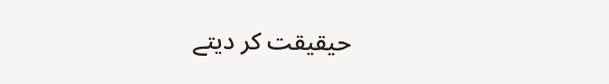حیقیقت کر دیتے